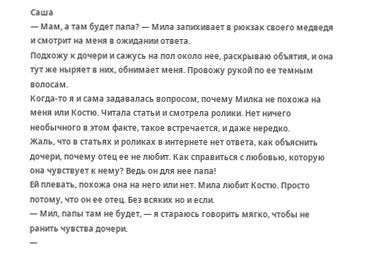Саша
— Мам, а там будет папа? — Мила запихивает в рюкзак своего медведя и смотрит на меня в ожидании ответа.
Подхожу к дочери и сажусь на пол около нее, раскрываю объятия, и она тут же ныряет в них, обнимает меня. Провожу рукой по ее темным волосам.
Когда-то я и сама задавалась вопросом, почему Милка не похожа на меня или Костю. Читала статьи и смотрела ролики. Нет ничего необычного в этом факте, такое встречается, и даже нередко.
Жаль, что в статьях и роликах в интернете нет ответа, как объяснить дочери, почему отец ее не любит. Как справиться с любовью, которую она чувствует к нему? Ведь он для нее папа!
Ей плевать, похожа она на него или нет. Мила любит Костю. Просто потому, что он ее отец. Без всяких но и если.
— Мил, папы там не будет, — я стараюсь говорить мягко, чтобы не ранить чувства дочери.
—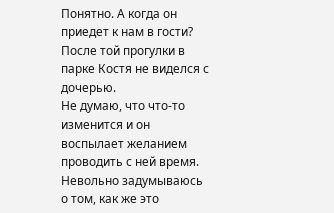Понятно. А когда он приедет к нам в гости?
После той прогулки в парке Костя не виделся с дочерью.
Не думаю, что что-то изменится и он воспылает желанием проводить с ней время.
Невольно задумываюсь о том, как же это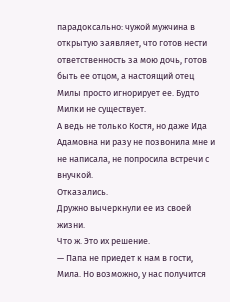парадоксально: чужой мужчина в открытую заявляет, что готов нести ответственность за мою дочь, готов быть ее отцом, а настоящий отец Милы просто игнорирует ее. Будто Милки не существует.
А ведь не только Костя, но даже Ида Адамовна ни разу не позвонила мне и не написала, не попросила встречи с внучкой.
Отказались.
Дружно вычеркнули ее из своей жизни.
Что ж. Это их решение.
— Папа не приедет к нам в гости, Мила. Но возможно, у нас получится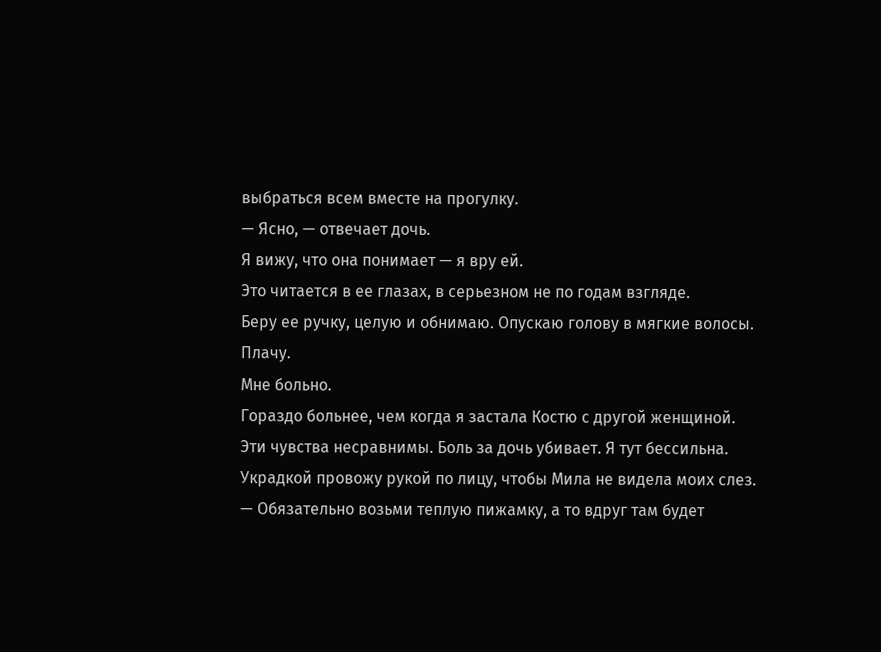выбраться всем вместе на прогулку.
— Ясно, — отвечает дочь.
Я вижу, что она понимает — я вру ей.
Это читается в ее глазах, в серьезном не по годам взгляде.
Беру ее ручку, целую и обнимаю. Опускаю голову в мягкие волосы.
Плачу.
Мне больно.
Гораздо больнее, чем когда я застала Костю с другой женщиной.
Эти чувства несравнимы. Боль за дочь убивает. Я тут бессильна.
Украдкой провожу рукой по лицу, чтобы Мила не видела моих слез.
— Обязательно возьми теплую пижамку, а то вдруг там будет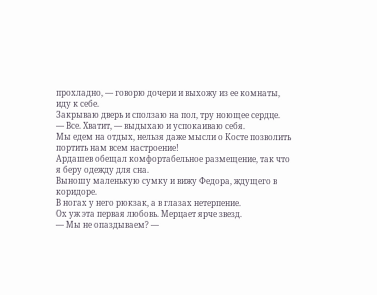прохладно, — говорю дочери и выхожу из ее комнаты, иду к себе.
Закрываю дверь и сползаю на пол, тру ноющее сердце.
— Все. Хватит, — выдыхаю и успокаиваю себя.
Мы едем на отдых, нельзя даже мысли о Косте позволить портить нам всем настроение!
Ардашев обещал комфортабельное размещение, так что я беру одежду для сна.
Выношу маленькую сумку и вижу Федора, ждущего в коридоре.
В ногах у него рюкзак, а в глазах нетерпение.
Ох уж эта первая любовь. Мерцает ярче звезд.
— Мы не опаздываем? —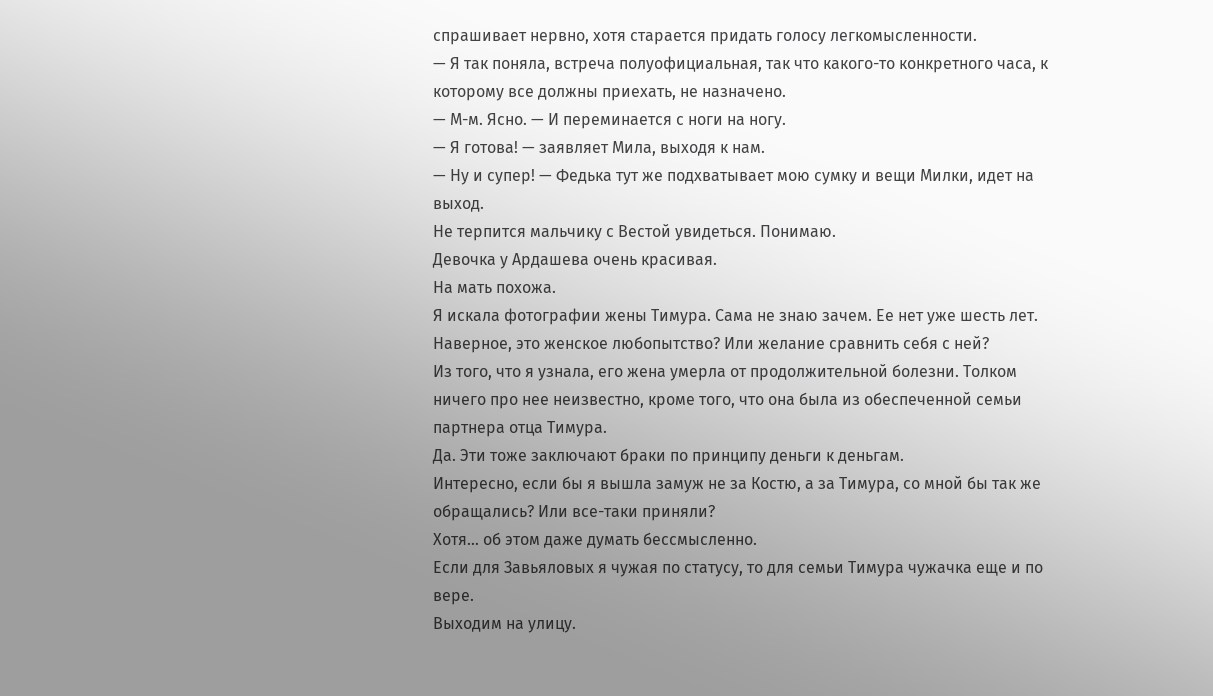спрашивает нервно, хотя старается придать голосу легкомысленности.
— Я так поняла, встреча полуофициальная, так что какого-то конкретного часа, к которому все должны приехать, не назначено.
— М-м. Ясно. — И переминается с ноги на ногу.
— Я готова! — заявляет Мила, выходя к нам.
— Ну и супер! — Федька тут же подхватывает мою сумку и вещи Милки, идет на выход.
Не терпится мальчику с Вестой увидеться. Понимаю.
Девочка у Ардашева очень красивая.
На мать похожа.
Я искала фотографии жены Тимура. Сама не знаю зачем. Ее нет уже шесть лет.
Наверное, это женское любопытство? Или желание сравнить себя с ней?
Из того, что я узнала, его жена умерла от продолжительной болезни. Толком ничего про нее неизвестно, кроме того, что она была из обеспеченной семьи партнера отца Тимура.
Да. Эти тоже заключают браки по принципу деньги к деньгам.
Интересно, если бы я вышла замуж не за Костю, а за Тимура, со мной бы так же обращались? Или все-таки приняли?
Хотя… об этом даже думать бессмысленно.
Если для Завьяловых я чужая по статусу, то для семьи Тимура чужачка еще и по вере.
Выходим на улицу.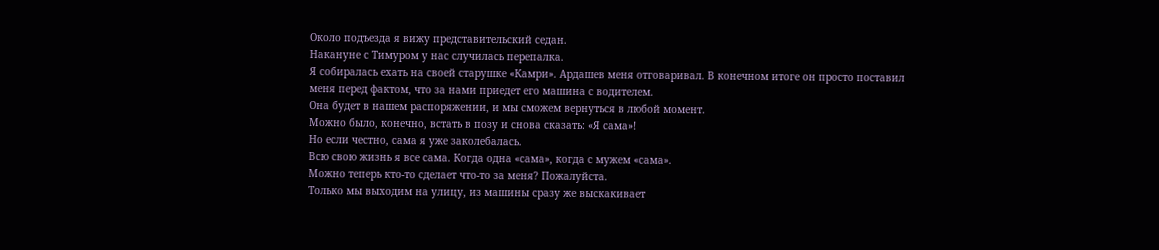Около подъезда я вижу представительский седан.
Накануне с Тимуром у нас случилась перепалка.
Я собиралась ехать на своей старушке «Камри». Ардашев меня отговаривал. В конечном итоге он просто поставил меня перед фактом, что за нами приедет его машина с водителем.
Она будет в нашем распоряжении, и мы сможем вернуться в любой момент.
Можно было, конечно, встать в позу и снова сказать: «Я сама»!
Но если честно, сама я уже заколебалась.
Всю свою жизнь я все сама. Когда одна «сама», когда с мужем «сама».
Можно теперь кто-то сделает что-то за меня? Пожалуйста.
Только мы выходим на улицу, из машины сразу же выскакивает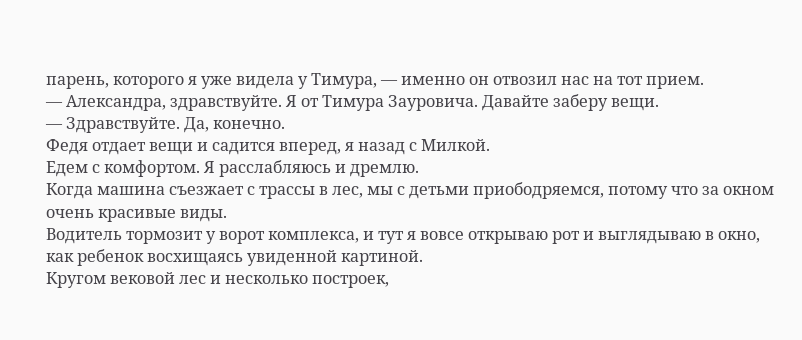парень, которого я уже видела у Тимура, — именно он отвозил нас на тот прием.
— Александра, здравствуйте. Я от Тимура Зауровича. Давайте заберу вещи.
— Здравствуйте. Да, конечно.
Федя отдает вещи и садится вперед, я назад с Милкой.
Едем с комфортом. Я расслабляюсь и дремлю.
Когда машина съезжает с трассы в лес, мы с детьми приободряемся, потому что за окном очень красивые виды.
Водитель тормозит у ворот комплекса, и тут я вовсе открываю рот и выглядываю в окно, как ребенок восхищаясь увиденной картиной.
Кругом вековой лес и несколько построек,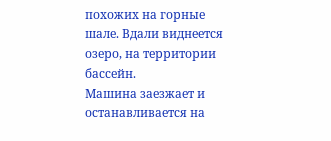похожих на горные шале. Вдали виднеется озеро, на территории бассейн.
Машина заезжает и останавливается на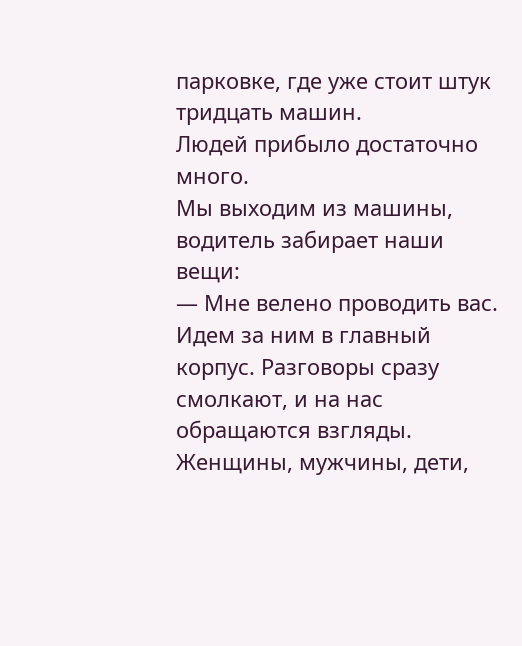парковке, где уже стоит штук тридцать машин.
Людей прибыло достаточно много.
Мы выходим из машины, водитель забирает наши вещи:
— Мне велено проводить вас.
Идем за ним в главный корпус. Разговоры сразу смолкают, и на нас обращаются взгляды.
Женщины, мужчины, дети,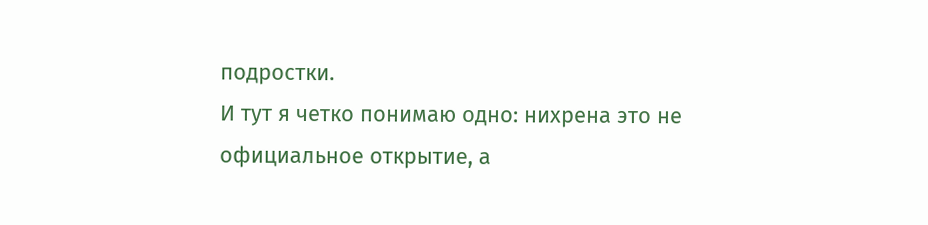подростки.
И тут я четко понимаю одно: нихрена это не официальное открытие, а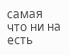самая что ни на есть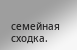семейная сходка.